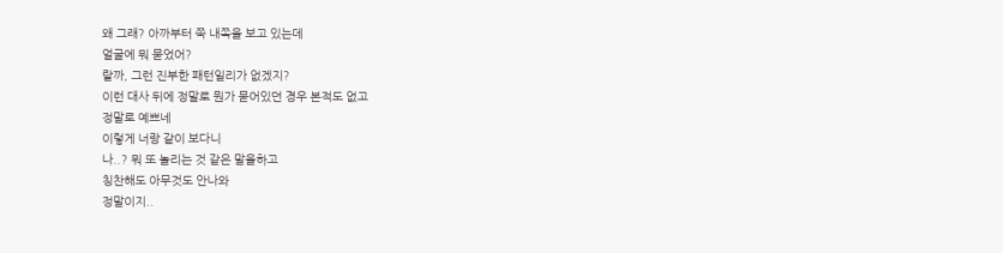왜 그래? 아까부터 쭉 내쪽을 보고 있는데
얼굴에 뭐 묻었어?
랄까, 그런 진부한 패턴일리가 없겠지?
이런 대사 뒤에 정말로 뭔가 묻어있던 경우 본적도 없고
정말로 예쁘네
이렇게 너랑 같이 보다니
나..? 뭐 또 놀리는 것 같은 말을하고
칭찬해도 아무것도 안나와
정말이지..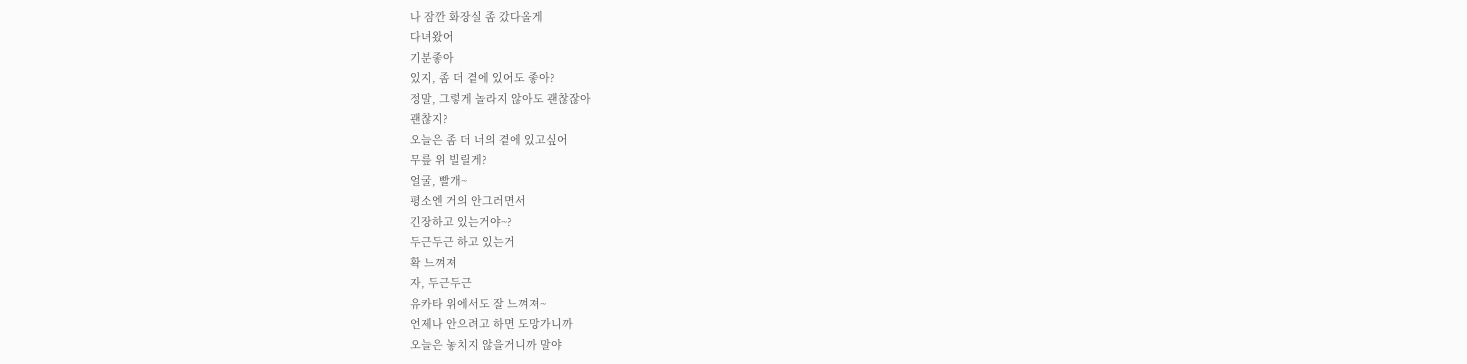나 잠깐 화장실 좀 갔다올게
다녀왔어
기분좋아
있지, 좀 더 곁에 있어도 좋아?
정말, 그렇게 놀라지 않아도 괜찮잖아
괜찮지?
오늘은 좀 더 너의 곁에 있고싶어
무릎 위 빌릴게?
얼굴, 빨개~
평소엔 거의 안그러면서
긴장하고 있는거야~?
두근두근 하고 있는거
확 느껴져
자, 두근두근
유카타 위에서도 잘 느껴져~
언제나 안으려고 하면 도망가니까
오늘은 놓치지 않을거니까 말야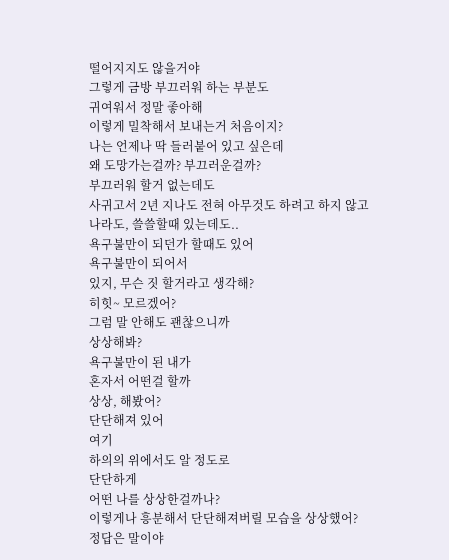떨어지지도 않을거야
그렇게 금방 부끄러워 하는 부분도
귀여워서 정말 좋아해
이렇게 밀착해서 보내는거 처음이지?
나는 언제나 딱 들러붙어 있고 싶은데
왜 도망가는걸까? 부끄러운걸까?
부끄러워 할거 없는데도
사귀고서 2년 지나도 전혀 아무것도 하려고 하지 않고
나라도, 쓸쓸할때 있는데도..
욕구불만이 되던가 할때도 있어
욕구불만이 되어서
있지, 무슨 짓 할거라고 생각해?
히힛~ 모르겠어?
그럼 말 안해도 괜찮으니까
상상해봐?
욕구불만이 된 내가
혼자서 어떤걸 할까
상상, 해봤어?
단단해져 있어
여기
하의의 위에서도 알 정도로
단단하게
어떤 나를 상상한걸까나?
이렇게나 흥분해서 단단해져버릴 모습을 상상했어?
정답은 말이야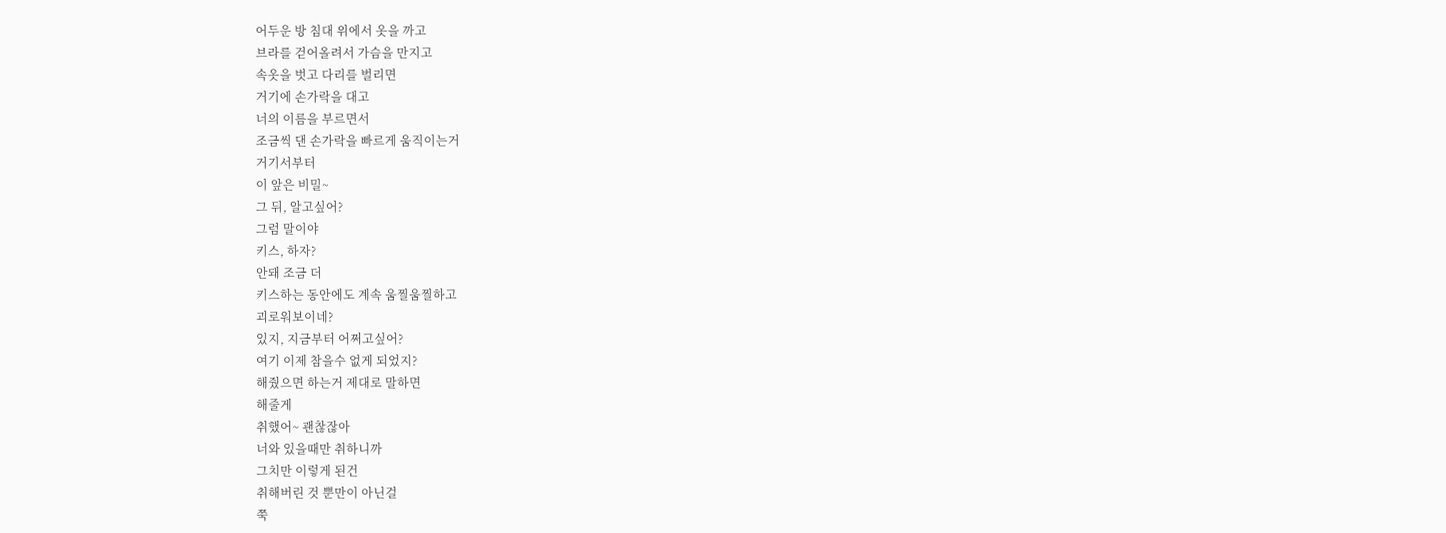어두운 방 침대 위에서 옷을 까고
브라를 걷어올려서 가슴을 만지고
속옷을 벗고 다리를 벌리면
거기에 손가락을 대고
너의 이름을 부르면서
조금씩 댄 손가락을 빠르게 움직이는거
거기서부터
이 앞은 비밀~
그 뒤, 알고싶어?
그럼 말이야
키스, 하자?
안돼 조금 더
키스하는 동안에도 계속 움찔움찔하고
괴로워보이네?
있지, 지금부터 어쩌고싶어?
여기 이제 참을수 없게 되었지?
해줬으면 하는거 제대로 말하면
해줄게
취했어~ 괜찮잖아
너와 있을때만 취하니까
그치만 이렇게 된건
취해버린 것 뿐만이 아닌걸
쭉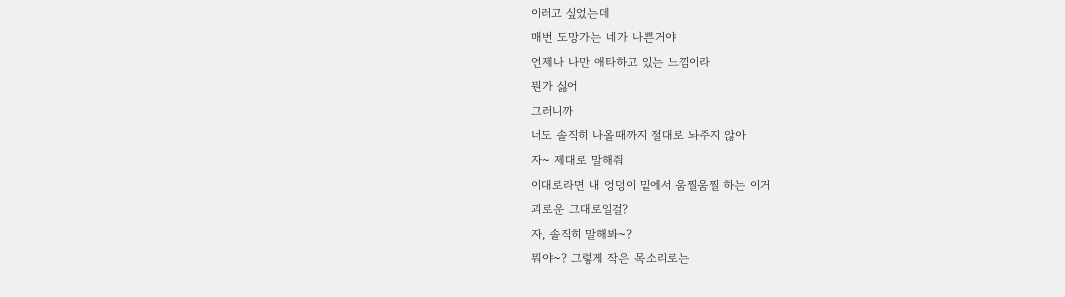이러고 싶었는데
매번 도망가는 네가 나쁜거야
언제나 나만 애타하고 있는 느낌이라
뭔가 싫어
그러니까
너도 솔직히 나올때까지 절대로 놔주지 않아
자~ 제대로 말해줘
이대로라면 내 엉덩이 밑에서 움찔움찔 하는 이거
괴로운 그대로일걸?
자, 솔직히 말해봐~?
뭐야~? 그렇게 작은 목소리로는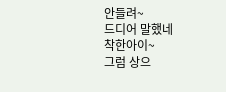안들려~
드디어 말했네
착한아이~
그럼 상으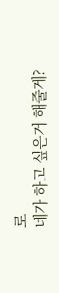로
네가 하고 싶은거 해줄게?